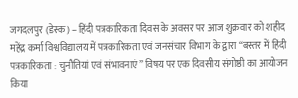जगदलपुर (डेस्क) – हिंदी पत्रकारिकता दिवस के अवसर पर आज शुक्रवार को शहीद महेंद्र कर्मा विश्वविद्यालय में पत्रकारिकता एवं जनसंचार विभाग के द्वारा “बस्तर में हिंदी पत्रकारिकता : चुनौतियां एवं संभावनाएं” विषय पर एक दिवसीय संगोष्ठी का आयोजन किया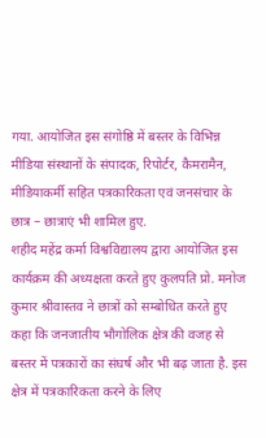गया. आयोजित इस संगोष्ठि में बस्तर के विभिन्न मीडिया संस्थानों के संपादक, रिपोर्टर, कैमरामैन, मीडियाकर्मी सहित पत्रकारिकता एवं जनसंचार के छात्र – छात्राएं भी शामिल हुए.
शहीद महेंद्र कर्मा विश्वविद्यालय द्वारा आयोजित इस कार्यक्रम की अध्यक्षता करते हुए कुलपति प्रो. मनोज कुमार श्रीवास्तव ने छात्रों को सम्बोधित करते हुए कहा कि जनजातीय भौगोलिक क्षेत्र की वजह से बस्तर में पत्रकारों का संघर्ष और भी बढ़ जाता है. इस क्षेत्र में पत्रकारिकता करने के लिए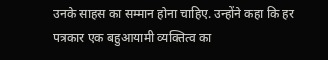उनके साहस का सम्मान होना चाहिए. उन्होंने कहा कि हर पत्रकार एक बहुआयामी व्यक्तित्व का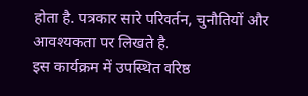होता है. पत्रकार सारे परिवर्तन, चुनौतियों और आवश्यकता पर लिखते है.
इस कार्यक्रम में उपस्थित वरिष्ठ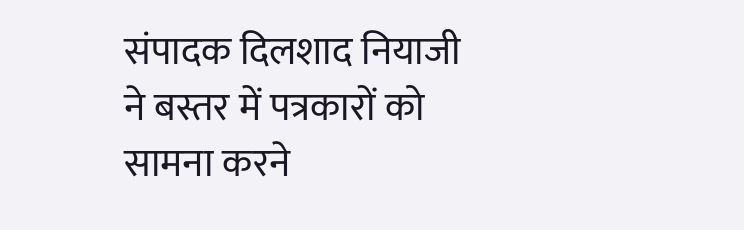संपादक दिलशाद नियाजी ने बस्तर में पत्रकारों को सामना करने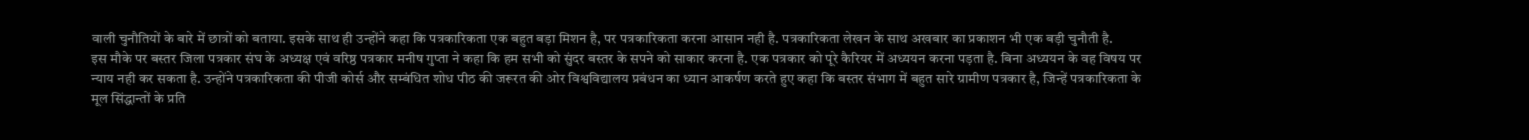वाली चुनौतियों के बारे में छात्रों को बताया. इसके साथ ही उन्होंने कहा कि पत्रकारिकता एक बहुत बड़ा मिशन है, पर पत्रकारिकता करना आसान नही है. पत्रकारिकता लेखन के साथ अखबार का प्रकाशन भी एक बड़ी चुनौती है.
इस मौके पर बस्तर जिला पत्रकार संघ के अध्यक्ष एवं वरिष्ठ पत्रकार मनीष गुप्ता ने कहा कि हम सभी को सुंदर बस्तर के सपने को साकार करना है. एक पत्रकार को पूरे कैरियर में अध्ययन करना पड़ता है. बिना अध्ययन के वह विषय पर न्याय नही कर सकता है. उन्होंने पत्रकारिकता की पीजी कोर्स और सम्बंधित शोध पीठ की जरूरत की ओर विश्वविद्यालय प्रबंधन का ध्यान आकर्षण करते हुए कहा कि बस्तर संभाग में बहुत सारे ग्रामीण पत्रकार है, जिन्हें पत्रकारिकता के मूल सिंद्धान्तों के प्रति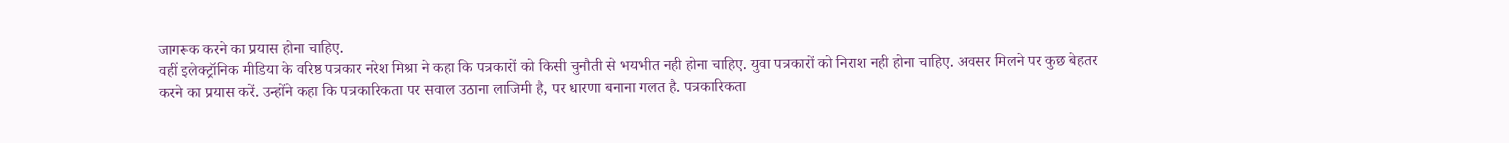जागरूक करने का प्रयास होना चाहिए.
वहीं इलेक्ट्रॉनिक मीडिया के वरिष्ठ पत्रकार नरेश मिश्रा ने कहा कि पत्रकारों को किसी चुनौती से भयभीत नही होना चाहिए. युवा पत्रकारों को निराश नही होना चाहिए. अवसर मिलने पर कुछ बेहतर करने का प्रयास करें. उन्होंने कहा कि पत्रकारिकता पर सवाल उठाना लाजिमी है, पर धारणा बनाना गलत है. पत्रकारिकता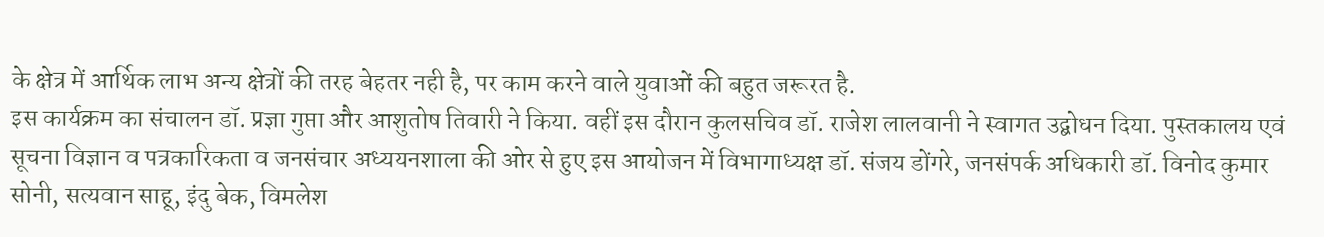के क्षेत्र में आर्थिक लाभ अन्य क्षेत्रों की तरह बेहतर नही है, पर काम करने वाले युवाओं की बहुत जरूरत है.
इस कार्यक्रम का संचालन डॉ. प्रज्ञा गुप्ता और आशुतोष तिवारी ने किया. वहीं इस दौरान कुलसचिव डॉ. राजेश लालवानी ने स्वागत उद्बोधन दिया. पुस्तकालय एवं सूचना विज्ञान व पत्रकारिकता व जनसंचार अध्ययनशाला की ओर से हुए इस आयोजन में विभागाध्यक्ष डॉ. संजय डोंगरे, जनसंपर्क अधिकारी डॉ. विनोद कुमार सोनी, सत्यवान साहू, इंदु बेक, विमलेश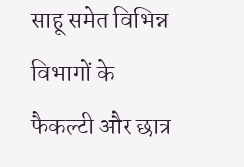साहू समेत विभिन्न विभागों के फैकल्टी और छात्र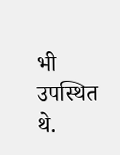भी उपस्थित थे.